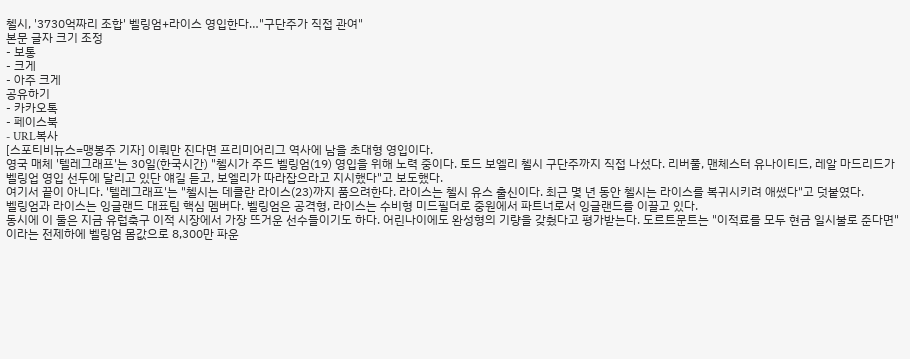첼시, '3730억짜리 조합' 벨링엄+라이스 영입한다…"구단주가 직접 관여"
본문 글자 크기 조정
- 보통
- 크게
- 아주 크게
공유하기
- 카카오톡
- 페이스북
- URL복사
[스포티비뉴스=맹봉주 기자] 이뤄만 진다면 프리미어리그 역사에 남을 초대형 영입이다.
영국 매체 '텔레그래프'는 30일(한국시간) "첼시가 주드 벨링엄(19) 영입을 위해 노력 중이다. 토드 보엘리 첼시 구단주까지 직접 나섰다. 리버풀, 맨체스터 유나이티드, 레알 마드리드가 벨링업 영입 선두에 달리고 있단 얘길 듣고, 보엘리가 따라잡으라고 지시했다"고 보도했다.
여기서 끝이 아니다. '텔레그래프'는 "첼시는 데클란 라이스(23)까지 품으려한다. 라이스는 첼시 유스 출신이다. 최근 몇 년 동안 첼시는 라이스를 복귀시키려 애썼다"고 덧붙였다.
벨링엄과 라이스는 잉글랜드 대표팀 핵심 멤버다. 벨링엄은 공격형, 라이스는 수비형 미드필더로 중원에서 파트너로서 잉글랜드를 이끌고 있다.
동시에 이 둘은 지금 유럽축구 이적 시장에서 가장 뜨거운 선수들이기도 하다. 어린나이에도 완성형의 기량을 갖췄다고 평가받는다. 도르트문트는 "이적료를 모두 현금 일시불로 준다면"이라는 전제하에 벨링엄 몸값으로 8,300만 파운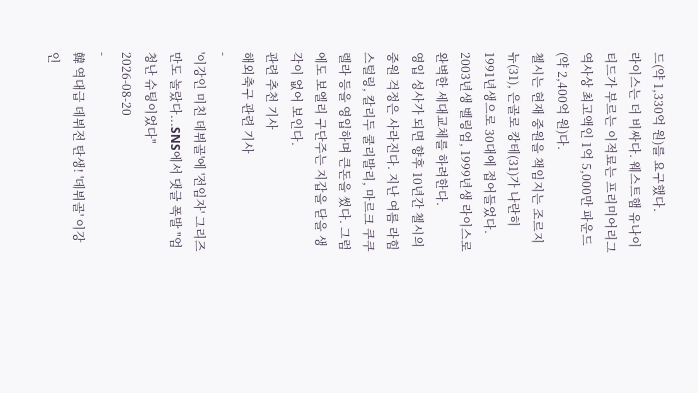드(약 1,330억 원)를 요구했다.
라이스는 더 비싸다. 웨스트햄 유나이티드가 부르는 이적료는 프리미어리그 역사상 최고액인 1억 5,000만 파운드(약 2,400억 원)다.
첼시는 현재 중원을 책임지는 조르지뉴(31), 은골로 캉테(31)가 나란히 1991년생으로 30대에 접어들었다. 2003년생 벨링엄, 1999년생 라이스로 완벽한 세대교체를 하려한다.
영입 성사가 되면 향후 10년간 첼시의 중원 걱정은 사라진다. 지난 여름 라힘 스털링, 칼리두 쿨리발리, 마르크 쿠쿠렐라 등을 영입하며 큰돈을 썼다. 그럼에도 보엘리 구단주는 지갑을 닫을 생각이 없어 보인다.
관련 추천 기사
해외축구 관련 기사
-
'이강인 미친 데뷔골'에 '전임자' 그리즈만도 놀랐다...SNS에서 댓글 폭발 "엄청난 슈팅이었다"
2026-08-20
-
韓 역대급 데뷔전 탄생! '데뷔골' 이강인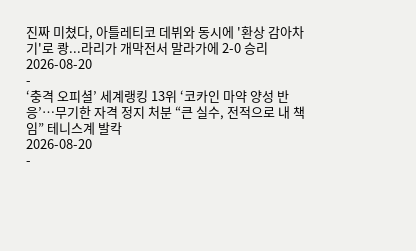진짜 미쳤다, 아틀레티코 데뷔와 동시에 '환상 감아차기'로 쾅...라리가 개막전서 말라가에 2-0 승리
2026-08-20
-
‘충격 오피셜’ 세계랭킹 13위 ‘코카인 마약 양성 반응’…무기한 자격 정지 처분 “큰 실수, 전적으로 내 책임” 테니스계 발칵
2026-08-20
-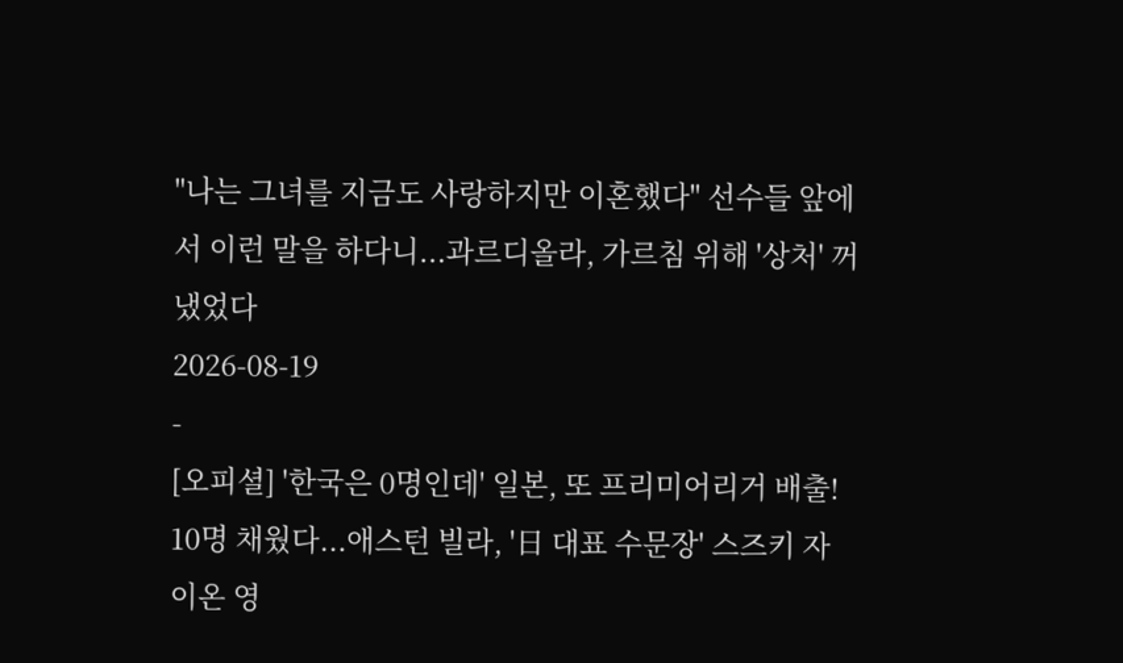"나는 그녀를 지금도 사랑하지만 이혼했다" 선수들 앞에서 이런 말을 하다니...과르디올라, 가르침 위해 '상처' 꺼냈었다
2026-08-19
-
[오피셜] '한국은 0명인데' 일본, 또 프리미어리거 배출! 10명 채웠다...애스턴 빌라, '日 대표 수문장' 스즈키 자이온 영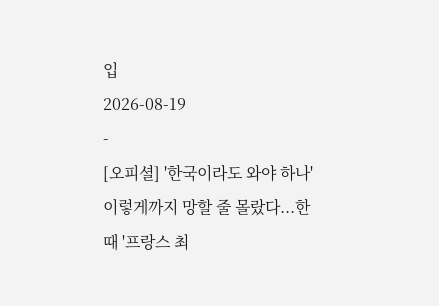입
2026-08-19
-
[오피셜] '한국이라도 와야 하나' 이렇게까지 망할 줄 몰랐다...한때 '프랑스 최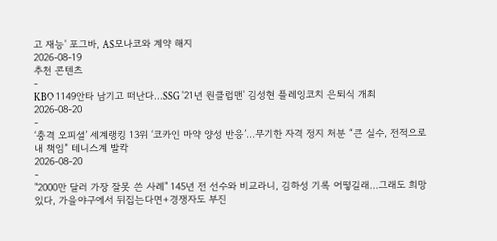고 재능' 포그바, AS모나코와 계약 해지
2026-08-19
추천 콘텐츠
-
KBO 1149안타 남기고 떠난다…SSG '21년 원클럽맨' 김성현 플레잉코치 은퇴식 개최
2026-08-20
-
‘충격 오피셜’ 세계랭킹 13위 ‘코카인 마약 양성 반응’…무기한 자격 정지 처분 “큰 실수, 전적으로 내 책임” 테니스계 발칵
2026-08-20
-
"2000만 달러 가장 잘못 쓴 사례" 145년 전 선수와 비교라니, 김하성 기록 어떻길래…그래도 희망 있다, 가을야구에서 뒤집는다면+경쟁자도 부진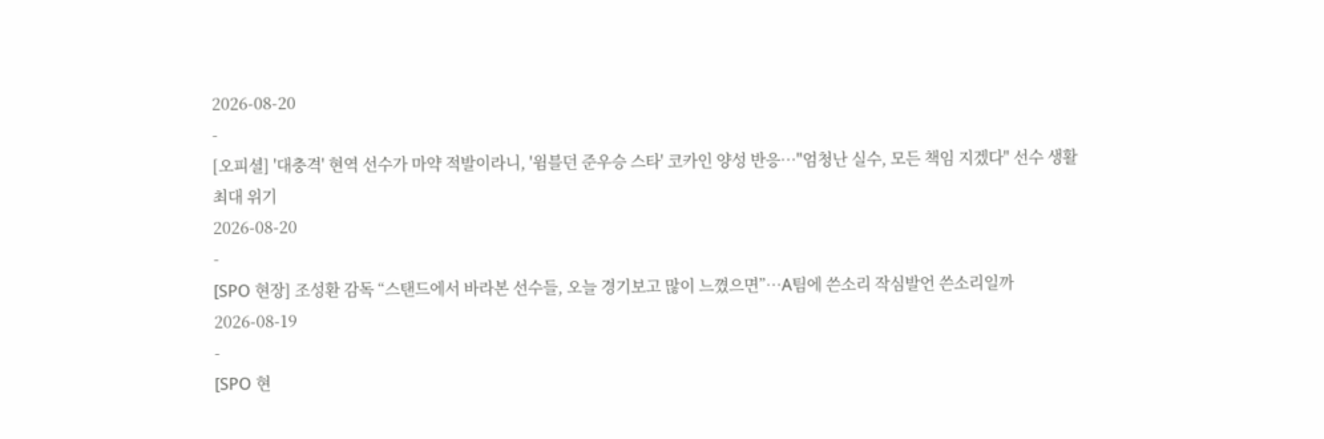2026-08-20
-
[오피셜] '대충격' 현역 선수가 마약 적발이라니, '윔블던 준우승 스타' 코카인 양성 반응…"엄청난 실수, 모든 책임 지겠다" 선수 생활 최대 위기
2026-08-20
-
[SPO 현장] 조성환 감독 “스탠드에서 바라본 선수들, 오늘 경기보고 많이 느꼈으면”…A팀에 쓴소리 작심발언 쓴소리일까
2026-08-19
-
[SPO 현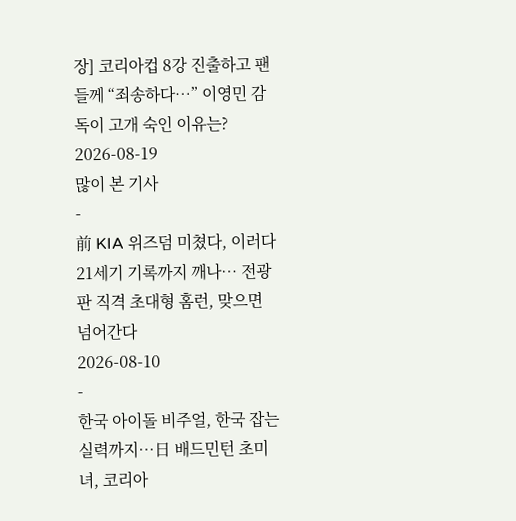장] 코리아컵 8강 진출하고 팬들께 “죄송하다…” 이영민 감독이 고개 숙인 이유는?
2026-08-19
많이 본 기사
-
前 KIA 위즈덤 미쳤다, 이러다 21세기 기록까지 깨나… 전광판 직격 초대형 홈런, 맞으면 넘어간다
2026-08-10
-
한국 아이돌 비주얼, 한국 잡는 실력까지…日 배드민턴 초미녀, 코리아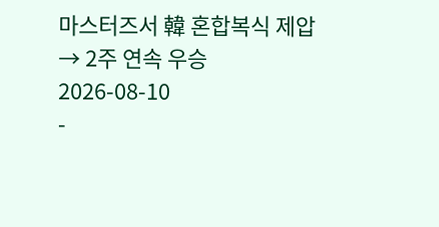마스터즈서 韓 혼합복식 제압 → 2주 연속 우승
2026-08-10
-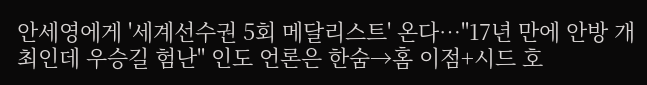안세영에게 '세계선수권 5회 메달리스트' 온다…"17년 만에 안방 개최인데 우승길 험난" 인도 언론은 한숨→홈 이점+시드 호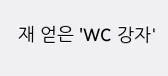재 얻은 'WC 강자'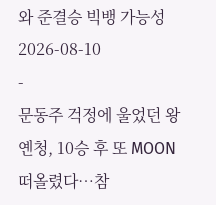와 준결승 빅뱅 가능성
2026-08-10
-
문동주 걱정에 울었던 왕옌청, 10승 후 또 MOON 떠올렸다…참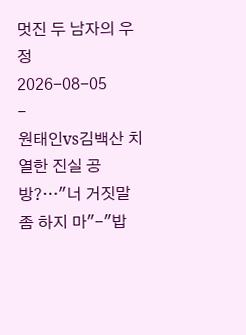멋진 두 남자의 우정
2026-08-05
-
원태인vs김백산 치열한 진실 공방?…"너 거짓말 좀 하지 마"-"밥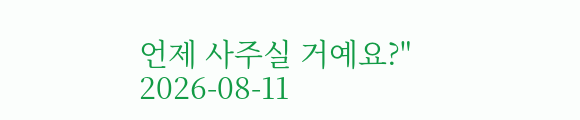언제 사주실 거예요?"
2026-08-11